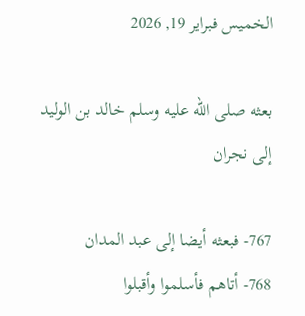الخميس فبراير 19, 2026

بعثه صلى الله عليه وسلم خالد بن الوليد إلى نجران

767- فبعثه أيضا إلى عبد المدان
768- أتاهم فأسلموا وأقبلوا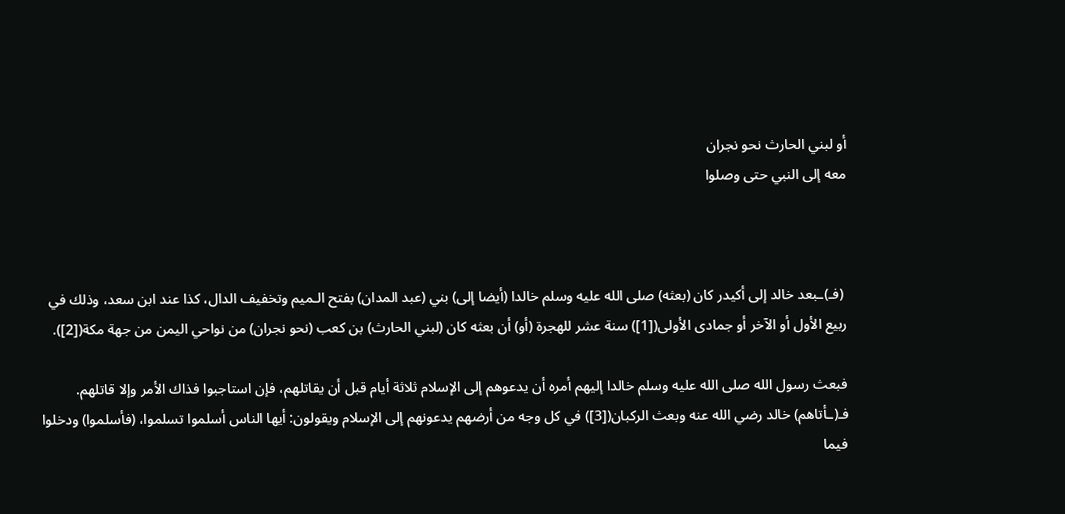أو لبني الحارث نحو نجران
معه إلى النبي حتى وصلوا



 (فـ)ـبعد خالد إلى أكيدر كان (بعثه) صلى الله عليه وسلم خالدا (أيضا إلى) بني (عبد المدان) بفتح الـميم وتخفيف الدال، كذا عند ابن سعد، وذلك في ربيع الأول أو الآخر أو جمادى الأولى([1]) سنة عشر للهجرة (أو) أن بعثه كان (لبني الحارث) بن كعب (نحو نجران) من نواحي اليمن من جهة مكة([2]).

فبعث رسول الله صلى الله عليه وسلم خالدا إليهم أمره أن يدعوهم إلى الإسلام ثلاثة أيام قبل أن يقاتلهم، فإن استاجبوا فذاك الأمر وإلا قاتلهم. فـ(ـأتاهم) خالد رضي الله عنه وبعث الركبان([3]) في كل وجه من أرضهم يدعونهم إلى الإسلام ويقولون: أيها الناس أسلموا تسلموا، (فأسلموا) ودخلوا فيما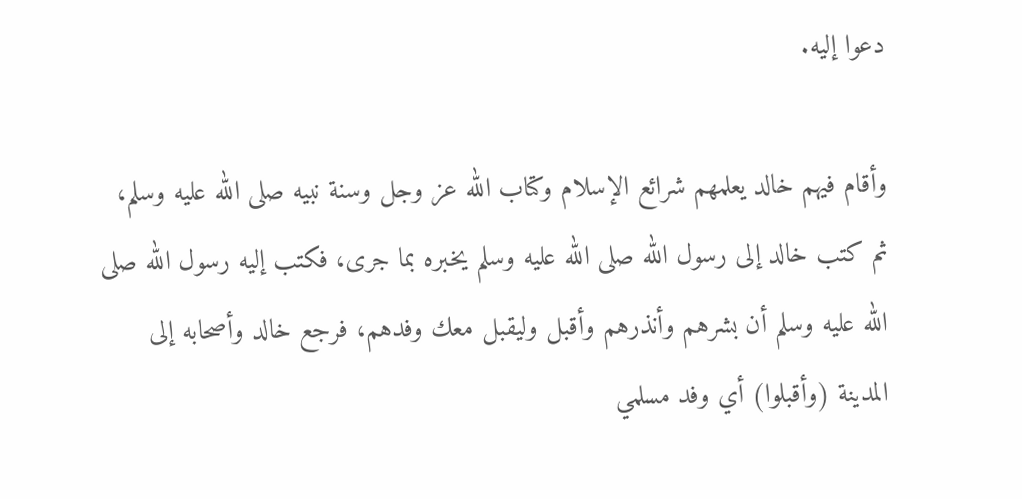دعوا إليه.

وأقام فيهم خالد يعلمهم شرائع الإسلام وكتاب الله عز وجل وسنة نبيه صلى الله عليه وسلم، ثم كتب خالد إلى رسول الله صلى الله عليه وسلم يخبره بما جرى، فكتب إليه رسول الله صلى الله عليه وسلم أن بشرهم وأنذرهم وأقبل وليقبل معك وفدهم، فرجع خالد وأصحابه إلى المدينة (وأقبلوا) أي وفد مسلمي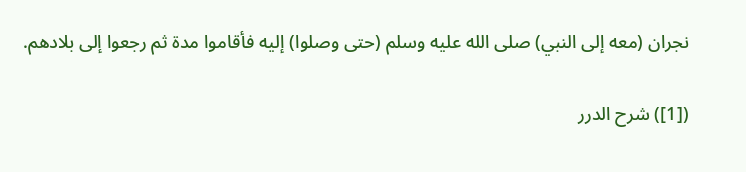نجران (معه إلى النبي) صلى الله عليه وسلم (حتى وصلوا) إليه فأقاموا مدة ثم رجعوا إلى بلادهم.

([1]) شرح الدرر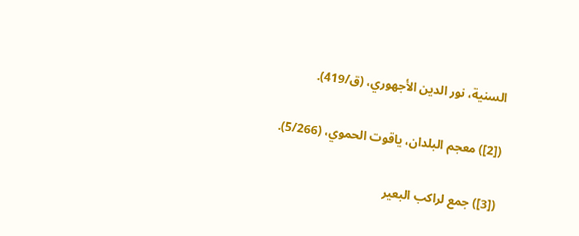السنية، نور الدين الأجهوري، (ق/419).

([2]) معجم البلدان، ياقوت الحموي، (5/266).

([3]) جمع لراكب البعير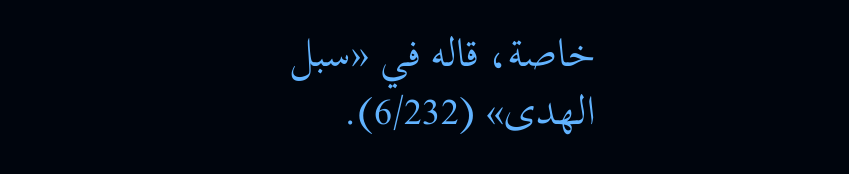خاصة، قاله في «سبل الهدى» (6/232).